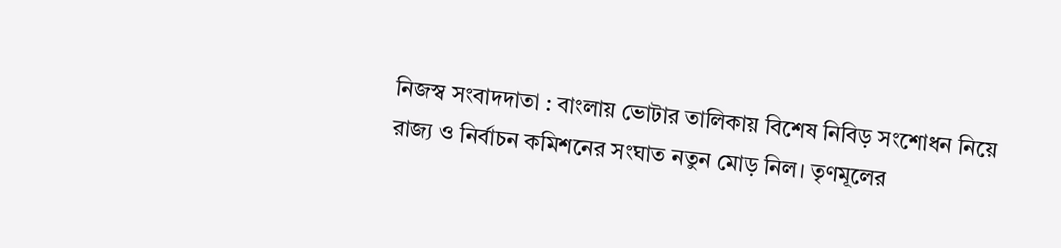নিজস্ব সংবাদদাতা : বাংলায় ভোটার তালিকায় বিশেষ নিবিড় সংশোধন নিয়ে রাজ্য ও নির্বাচন কমিশনের সংঘাত নতুন মোড় নিল। তৃণমূলের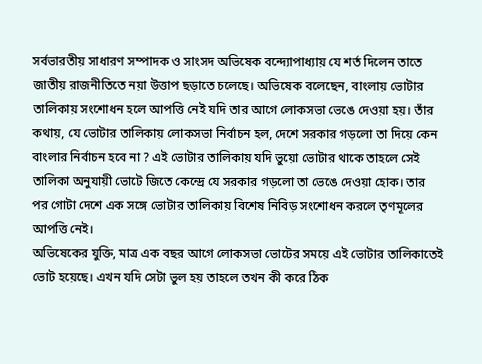সর্বভারতীয় সাধারণ সম্পাদক ও সাংসদ অভিষেক বন্দ্যোপাধ্যায় যে শর্ত দিলেন তাতে জাতীয় রাজনীতিতে নয়া উত্তাপ ছড়াতে চলেছে। অভিষেক বলেছেন, বাংলায় ভোটার তালিকায় সংশোধন হলে আপত্তি নেই যদি তার আগে লোকসভা ভেঙে দেওয়া হয়। তাঁর কথায়, যে ভোটার তালিকায় লোকসভা নির্বাচন হল, দেশে সরকার গড়লো তা দিয়ে কেন বাংলার নির্বাচন হবে না ? এই ভোটার তালিকায় যদি ভুয়ো ভোটার থাকে তাহলে সেই তালিকা অনুযায়ী ভোটে জিতে কেন্দ্রে যে সরকার গড়লো তা ভেঙে দেওয়া হোক। তার পর গোটা দেশে এক সঙ্গে ভোটার তালিকায় বিশেষ নিবিড় সংশোধন করলে তৃণমূলের আপত্তি নেই।
অভিষেকের যুক্তি, মাত্র এক বছর আগে লোকসভা ভোটের সময়ে এই ভোটার তালিকাতেই ভোট হয়েছে। এখন যদি সেটা ভুল হয় তাহলে তখন কী করে ঠিক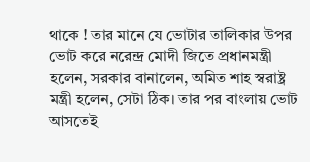থাকে ! তার মানে যে ভোটার তালিকার উপর ভোট করে নরেন্দ্র মোদী জিতে প্রধানমন্ত্রী হলেন, সরকার বানালেন, অমিত শাহ স্বরাষ্ট্র মন্ত্রী হলেন, সেটা ঠিক। তার পর বাংলায় ভোট আসতেই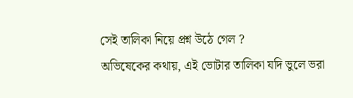সেই তালিকা নিয়ে প্রশ্ন উঠে গেল ?
অভিষেকের কথায়, এই ভোটার তালিকা যদি ভুলে ভরা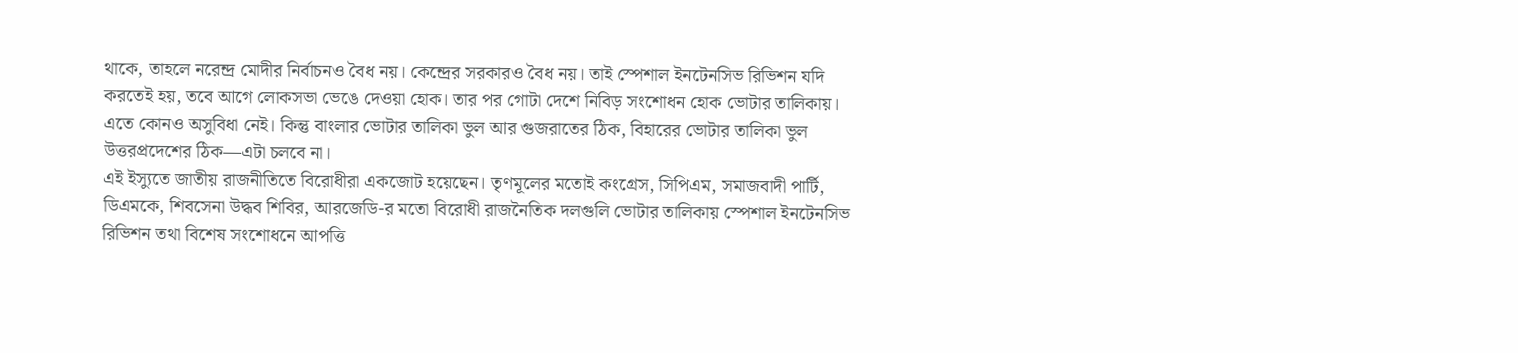থাকে, তাহলে নরেন্দ্র মোদীর নির্বাচনও বৈধ নয়। কেন্দ্রের সরকারও বৈধ নয়। তাই স্পেশাল ইনটেনসিভ রিভিশন যদি করতেই হয়, তবে আগে লোকসভা ভেঙে দেওয়া হোক। তার পর গোটা দেশে নিবিড় সংশোধন হোক ভোটার তালিকায়। এতে কোনও অসুবিধা নেই। কিন্তু বাংলার ভোটার তালিকা ভুল আর গুজরাতের ঠিক, বিহারের ভোটার তালিকা ভুল উত্তরপ্রদেশের ঠিক—এটা চলবে না।
এই ইস্যুতে জাতীয় রাজনীতিতে বিরোধীরা একজোট হয়েছেন। তৃণমূলের মতোই কংগ্রেস, সিপিএম, সমাজবাদী পার্টি, ডিএমকে, শিবসেনা উদ্ধব শিবির, আরজেডি-র মতো বিরোধী রাজনৈতিক দলগুলি ভোটার তালিকায় স্পেশাল ইনটেনসিভ রিভিশন তথা বিশেষ সংশোধনে আপত্তি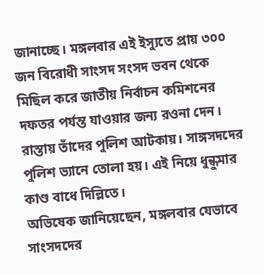জানাচ্ছে। মঙ্গলবার এই ইস্যুতে প্রায় ৩০০ জন বিরোধী সাংসদ সংসদ ভবন থেকে মিছিল করে জাতীয় নির্বাচন কমিশনের দফতর পর্যন্ত যাওয়ার জন্য রওনা দেন। রাস্তায় তাঁদের পুলিশ আটকায়। সাঙ্গসদদের পুলিশ ভ্যানে তোলা হয়। এই নিয়ে ধুন্ধুমার কাণ্ড বাধে দিল্লিতে।
অভিষেক জানিয়েছেন, মঙ্গলবার যেভাবে সাংসদদের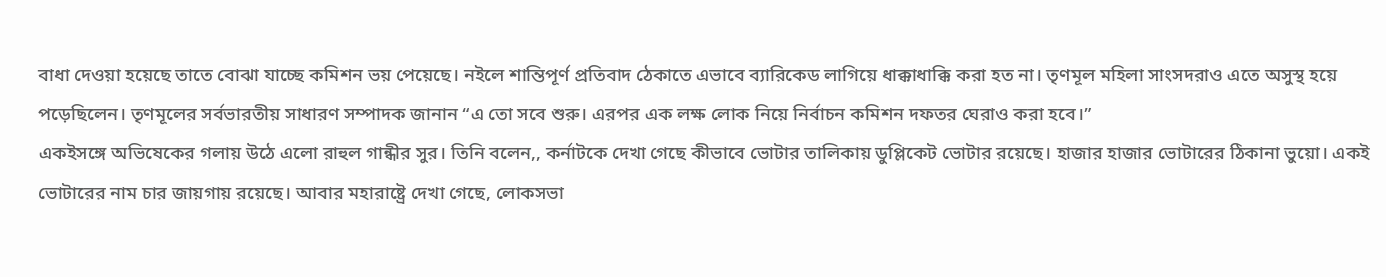বাধা দেওয়া হয়েছে তাতে বোঝা যাচ্ছে কমিশন ভয় পেয়েছে। নইলে শান্তিপূর্ণ প্রতিবাদ ঠেকাতে এভাবে ব্যারিকেড লাগিয়ে ধাক্কাধাক্কি করা হত না। তৃণমূল মহিলা সাংসদরাও এতে অসুস্থ হয়ে পড়েছিলেন। তৃণমূলের সর্বভারতীয় সাধারণ সম্পাদক জানান “এ তো সবে শুরু। এরপর এক লক্ষ লোক নিয়ে নির্বাচন কমিশন দফতর ঘেরাও করা হবে।”
একইসঙ্গে অভিষেকের গলায় উঠে এলো রাহুল গান্ধীর সুর। তিনি বলেন,, কর্নাটকে দেখা গেছে কীভাবে ভোটার তালিকায় ডুপ্লিকেট ভোটার রয়েছে। হাজার হাজার ভোটারের ঠিকানা ভুয়ো। একই ভোটারের নাম চার জায়গায় রয়েছে। আবার মহারাষ্ট্রে দেখা গেছে, লোকসভা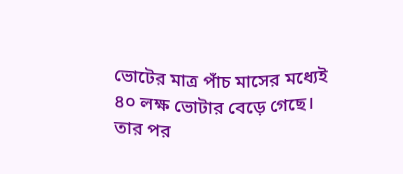ভোটের মাত্র পাঁচ মাসের মধ্যেই ৪০ লক্ষ ভোটার বেড়ে গেছে। তার পর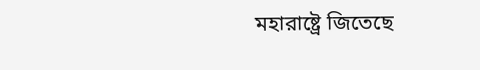মহারাষ্ট্রে জিতেছে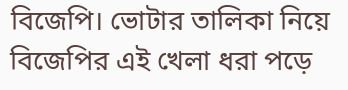বিজেপি। ভোটার তালিকা নিয়ে বিজেপির এই খেলা ধরা পড়ে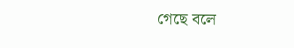গেছে বলে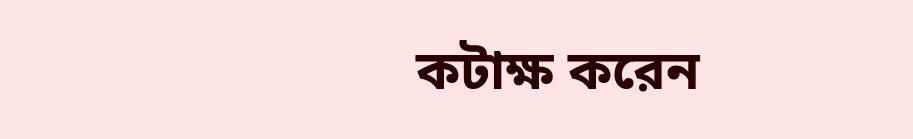কটাক্ষ করেন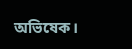অভিষেক।